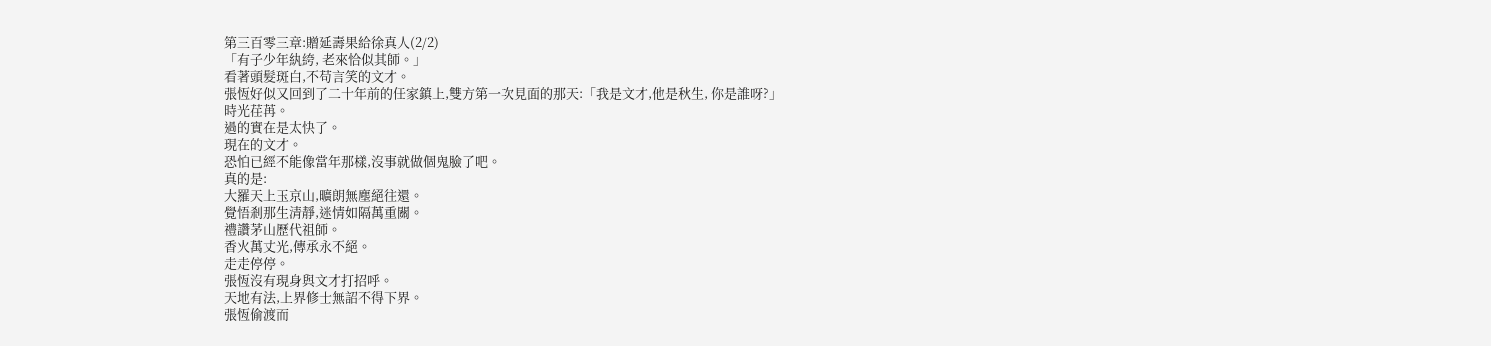第三百零三章:贈延壽果給徐真人(2/2)
「有子少年紈絝, 老來恰似其師。」
看著頭髮斑白,不苟言笑的文才。
張恆好似又回到了二十年前的任家鎮上,雙方第一次見面的那天:「我是文才,他是秋生, 你是誰呀?」
時光荏苒。
過的實在是太快了。
現在的文才。
恐怕已經不能像當年那樣,沒事就做個鬼臉了吧。
真的是:
大羅天上玉京山,曠朗無塵絕往還。
覺悟剎那生清靜,迷情如隔萬重關。
禮讚茅山歷代祖師。
香火萬丈光,傳承永不絕。
走走停停。
張恆沒有現身與文才打招呼。
天地有法,上界修士無詔不得下界。
張恆偷渡而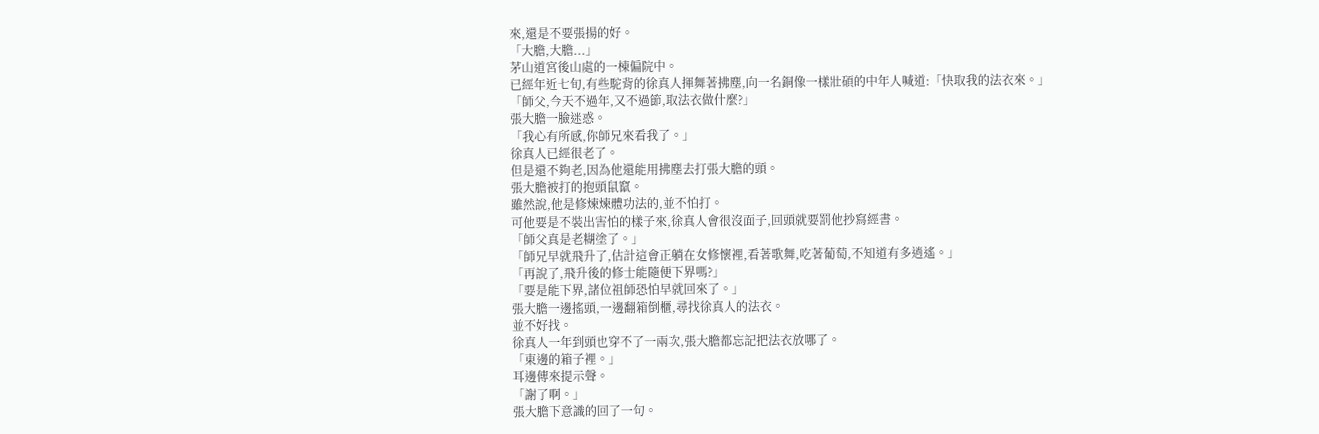來,還是不要張揚的好。
「大膽,大膽...」
茅山道宮後山處的一棟偏院中。
已經年近七旬,有些駝背的徐真人揮舞著拂塵,向一名銅像一樣壯碩的中年人喊道:「快取我的法衣來。」
「師父,今天不過年,又不過節,取法衣做什麼?」
張大膽一臉迷惑。
「我心有所感,你師兄來看我了。」
徐真人已經很老了。
但是還不夠老,因為他還能用拂塵去打張大膽的頭。
張大膽被打的抱頭鼠竄。
雖然說,他是修煉煉體功法的,並不怕打。
可他要是不裝出害怕的樣子來,徐真人會很沒面子,回頭就要罰他抄寫經書。
「師父真是老糊塗了。」
「師兄早就飛升了,估計這會正躺在女修懷裡,看著歌舞,吃著葡萄,不知道有多逍遙。」
「再說了,飛升後的修士能隨便下界嗎?」
「要是能下界,諸位祖師恐怕早就回來了。」
張大膽一邊搖頭,一邊翻箱倒櫃,尋找徐真人的法衣。
並不好找。
徐真人一年到頭也穿不了一兩次,張大膽都忘記把法衣放哪了。
「東邊的箱子裡。」
耳邊傳來提示聲。
「謝了啊。」
張大膽下意識的回了一句。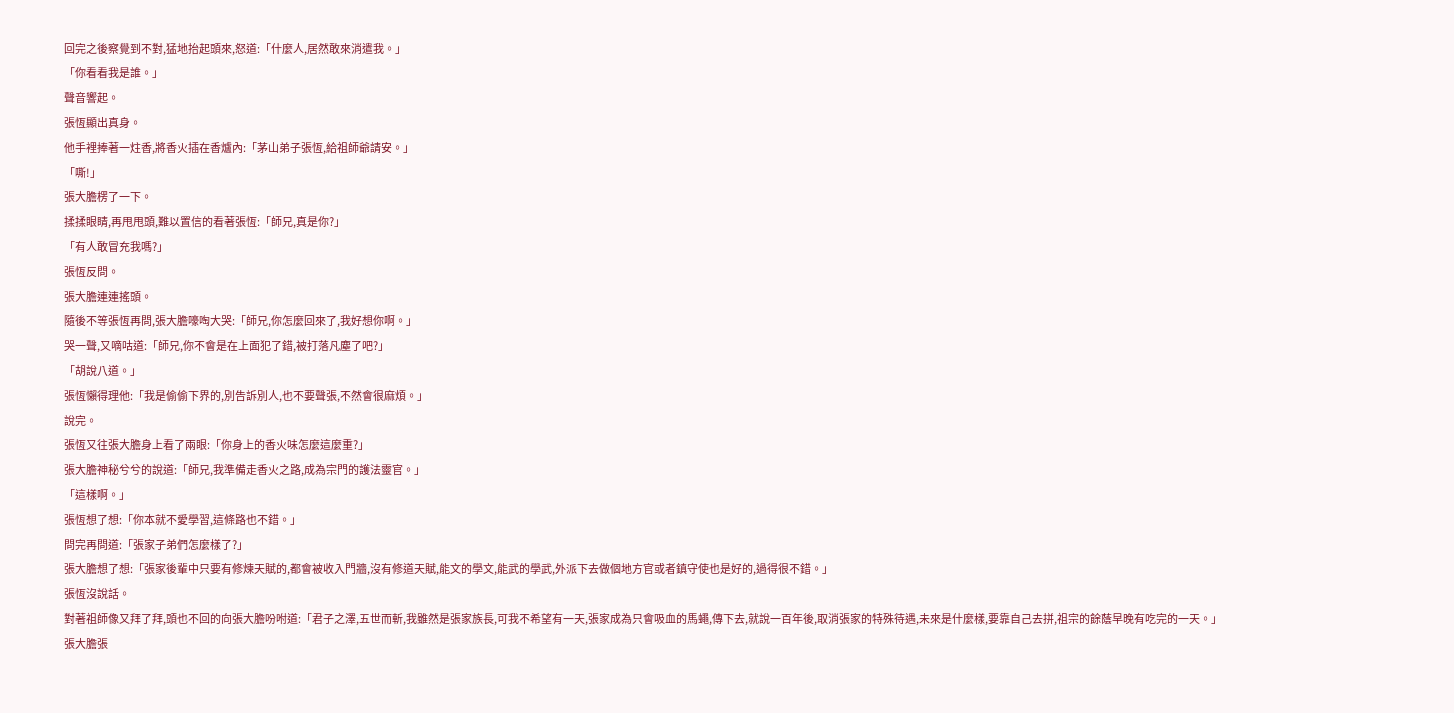回完之後察覺到不對,猛地抬起頭來,怒道:「什麼人,居然敢來消遣我。」
「你看看我是誰。」
聲音響起。
張恆顯出真身。
他手裡捧著一炷香,將香火插在香爐內:「茅山弟子張恆,給祖師爺請安。」
「嘶!」
張大膽楞了一下。
揉揉眼睛,再甩甩頭,難以置信的看著張恆:「師兄,真是你?」
「有人敢冒充我嗎?」
張恆反問。
張大膽連連搖頭。
隨後不等張恆再問,張大膽嚎啕大哭:「師兄,你怎麼回來了,我好想你啊。」
哭一聲,又嘀咕道:「師兄,你不會是在上面犯了錯,被打落凡塵了吧?」
「胡說八道。」
張恆懶得理他:「我是偷偷下界的,別告訴別人,也不要聲張,不然會很麻煩。」
說完。
張恆又往張大膽身上看了兩眼:「你身上的香火味怎麼這麼重?」
張大膽神秘兮兮的說道:「師兄,我準備走香火之路,成為宗門的護法靈官。」
「這樣啊。」
張恆想了想:「你本就不愛學習,這條路也不錯。」
問完再問道:「張家子弟們怎麼樣了?」
張大膽想了想:「張家後輩中只要有修煉天賦的,都會被收入門牆,沒有修道天賦,能文的學文,能武的學武,外派下去做個地方官或者鎮守使也是好的,過得很不錯。」
張恆沒說話。
對著祖師像又拜了拜,頭也不回的向張大膽吩咐道:「君子之澤,五世而斬,我雖然是張家族長,可我不希望有一天,張家成為只會吸血的馬蠅,傳下去,就說一百年後,取消張家的特殊待遇,未來是什麼樣,要靠自己去拼,祖宗的餘蔭早晚有吃完的一天。」
張大膽張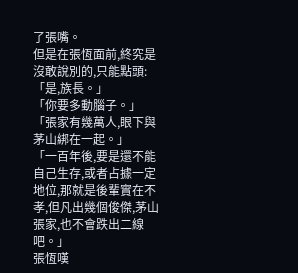了張嘴。
但是在張恆面前,終究是沒敢說別的,只能點頭:「是,族長。」
「你要多動腦子。」
「張家有幾萬人,眼下與茅山綁在一起。」
「一百年後,要是還不能自己生存,或者占據一定地位,那就是後輩實在不孝,但凡出幾個俊傑,茅山張家,也不會跌出二線吧。」
張恆嘆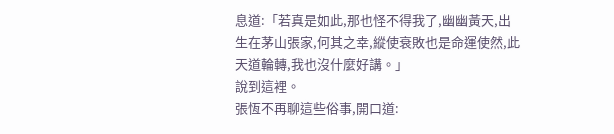息道:「若真是如此,那也怪不得我了,幽幽黃天,出生在茅山張家,何其之幸,縱使衰敗也是命運使然,此天道輪轉,我也沒什麼好講。」
說到這裡。
張恆不再聊這些俗事,開口道: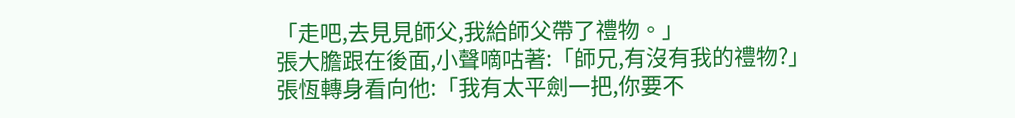「走吧,去見見師父,我給師父帶了禮物。」
張大膽跟在後面,小聲嘀咕著:「師兄,有沒有我的禮物?」
張恆轉身看向他:「我有太平劍一把,你要不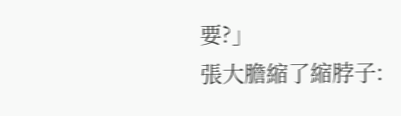要?」
張大膽縮了縮脖子: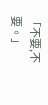「不要,不要。」